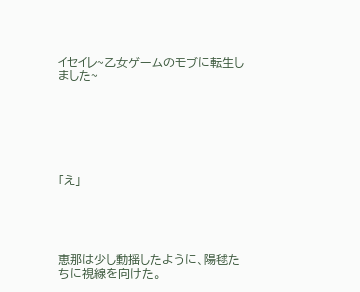イセイレ~乙女ゲームのモブに転生しました~







「え」





恵那は少し動揺したように、陽毬たちに視線を向けた。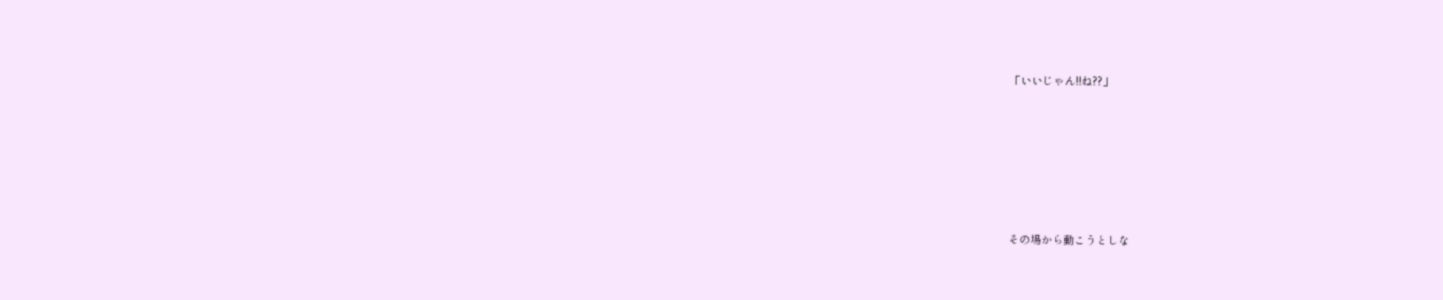「いいじゃん!!ね??」






その場から動こうとしな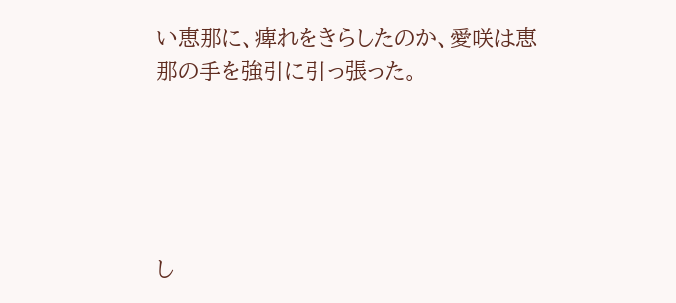い恵那に、痺れをきらしたのか、愛咲は恵那の手を強引に引っ張った。





し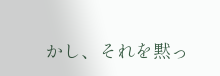かし、それを黙っ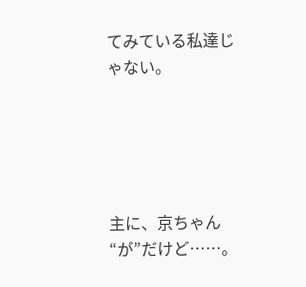てみている私達じゃない。





主に、京ちゃん“が”だけど……。